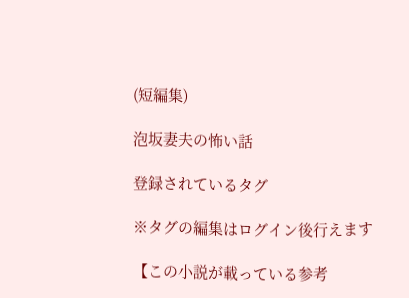(短編集)

泡坂妻夫の怖い話

登録されているタグ

※タグの編集はログイン後行えます

【この小説が載っている参考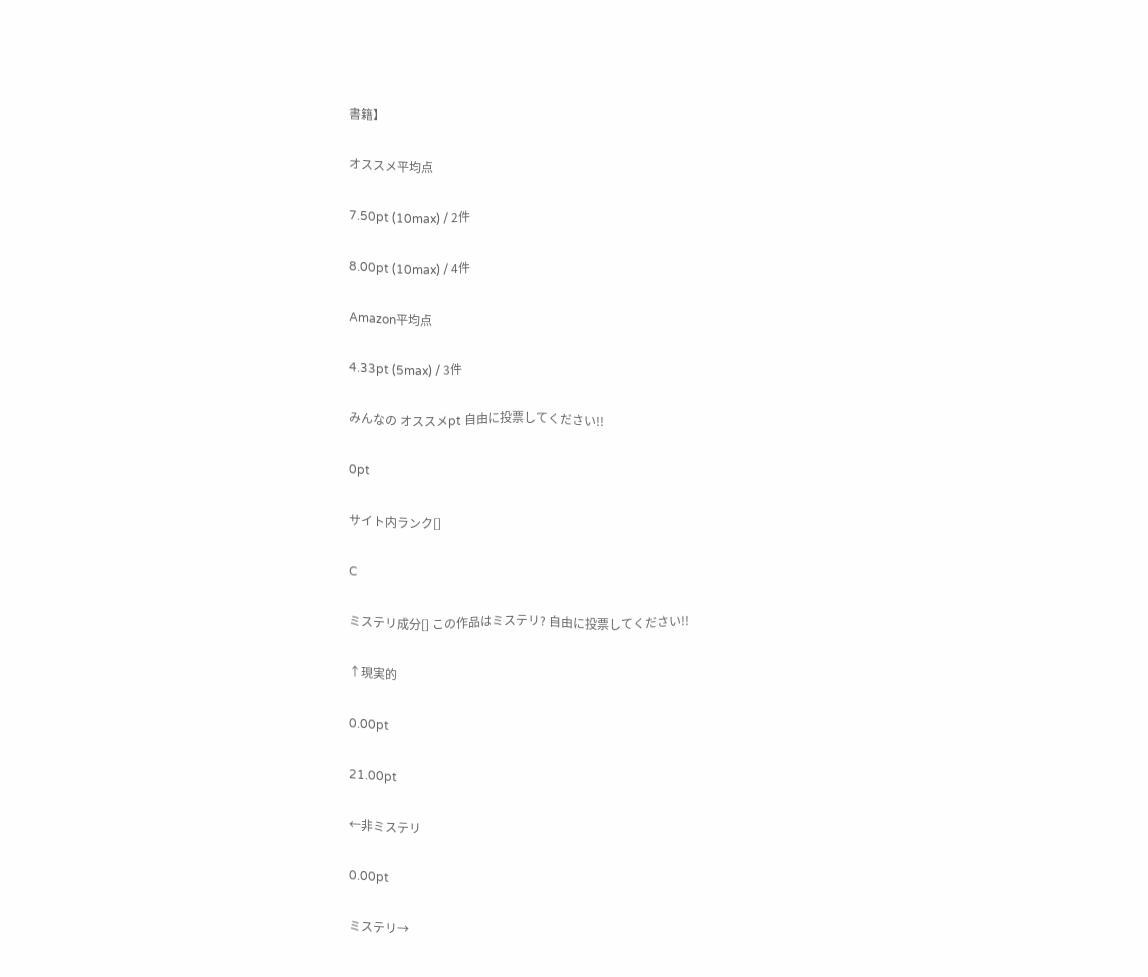書籍】

オススメ平均点

7.50pt (10max) / 2件

8.00pt (10max) / 4件

Amazon平均点

4.33pt (5max) / 3件

みんなの オススメpt 自由に投票してください!!

0pt

サイト内ランク[]

C

ミステリ成分[] この作品はミステリ? 自由に投票してください!!

↑現実的

0.00pt

21.00pt

←非ミステリ

0.00pt

ミステリ→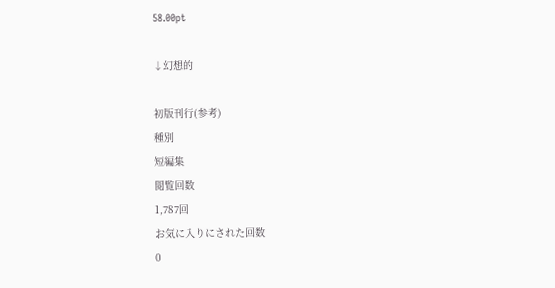58.00pt

↓幻想的

初版刊行(参考)
種別
短編集
閲覧回数
1,787回
お気に入りにされた回数
0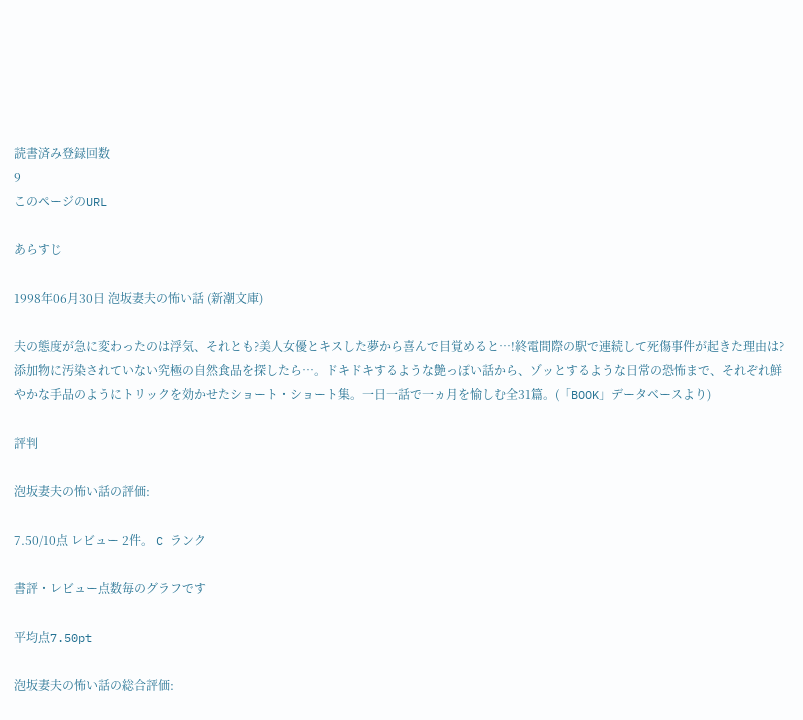読書済み登録回数
9
このページのURL

あらすじ

1998年06月30日 泡坂妻夫の怖い話 (新潮文庫)

夫の態度が急に変わったのは浮気、それとも?美人女優とキスした夢から喜んで目覚めると…!終電間際の駅で連続して死傷事件が起きた理由は?添加物に汚染されていない究極の自然食品を探したら…。ドキドキするような艶っぽい話から、ゾッとするような日常の恐怖まで、それぞれ鮮やかな手品のようにトリックを効かせたショート・ショート集。一日一話で一ヵ月を愉しむ全31篇。(「BOOK」データベースより)

評判

泡坂妻夫の怖い話の評価:

7.50/10点 レビュー 2件。 C ランク

書評・レビュー点数毎のグラフです

平均点7.50pt

泡坂妻夫の怖い話の総合評価: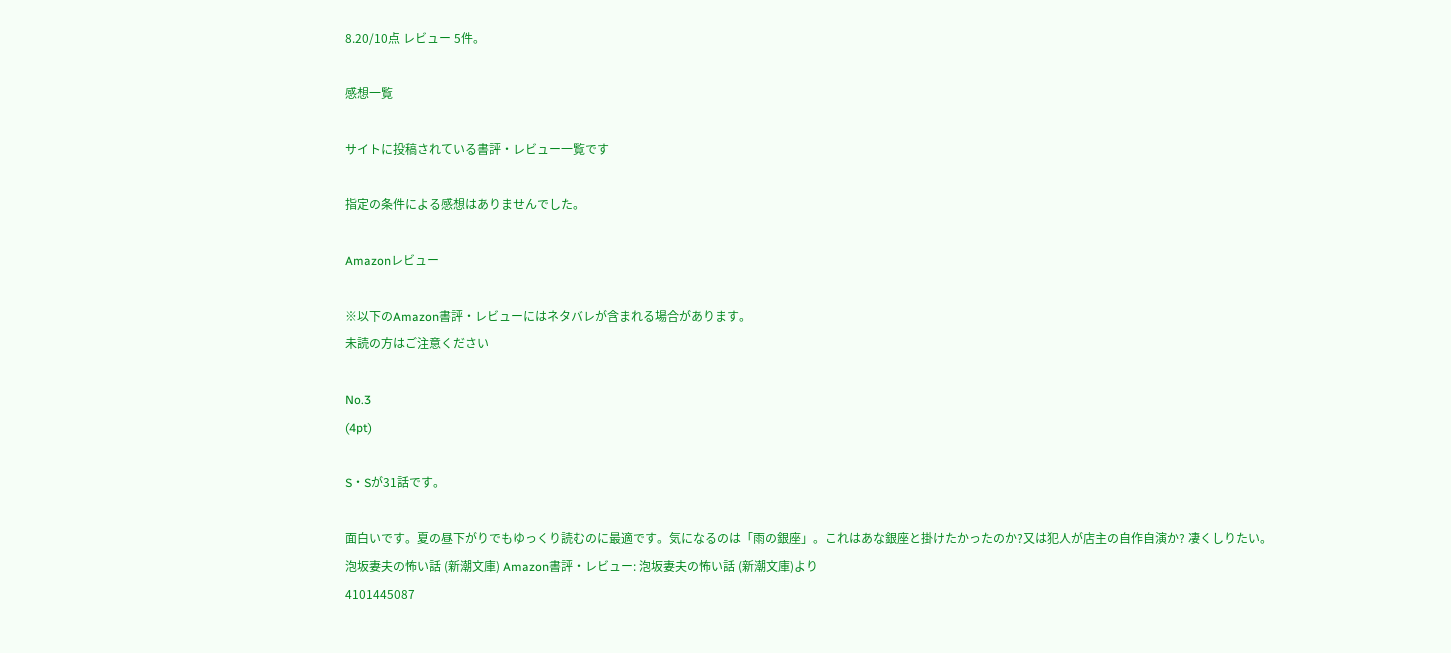8.20/10点 レビュー 5件。

感想一覧

サイトに投稿されている書評・レビュー一覧です

指定の条件による感想はありませんでした。

Amazonレビュー

※以下のAmazon書評・レビューにはネタバレが含まれる場合があります。
未読の方はご注意ください

No.3
(4pt)

S・Sが31話です。

面白いです。夏の昼下がりでもゆっくり読むのに最適です。気になるのは「雨の銀座」。これはあな銀座と掛けたかったのか?又は犯人が店主の自作自演か? 凄くしりたい。
泡坂妻夫の怖い話 (新潮文庫) Amazon書評・レビュー: 泡坂妻夫の怖い話 (新潮文庫)より
4101445087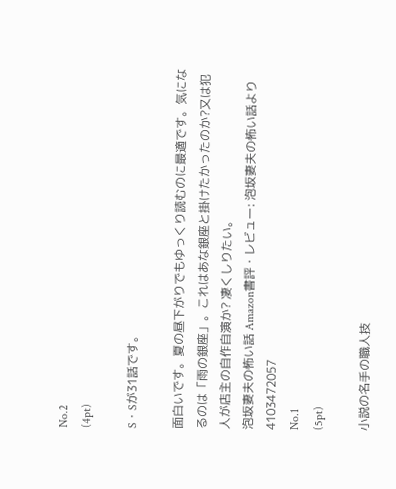No.2
(4pt)

S・Sが31話です。

面白いです。夏の昼下がりでもゆっくり読むのに最適です。気になるのは「雨の銀座」。これはあな銀座と掛けたかったのか?又は犯人が店主の自作自演か? 凄くしりたい。
泡坂妻夫の怖い話 Amazon書評・レビュー: 泡坂妻夫の怖い話より
4103472057
No.1
(5pt)

小説の名手の職人技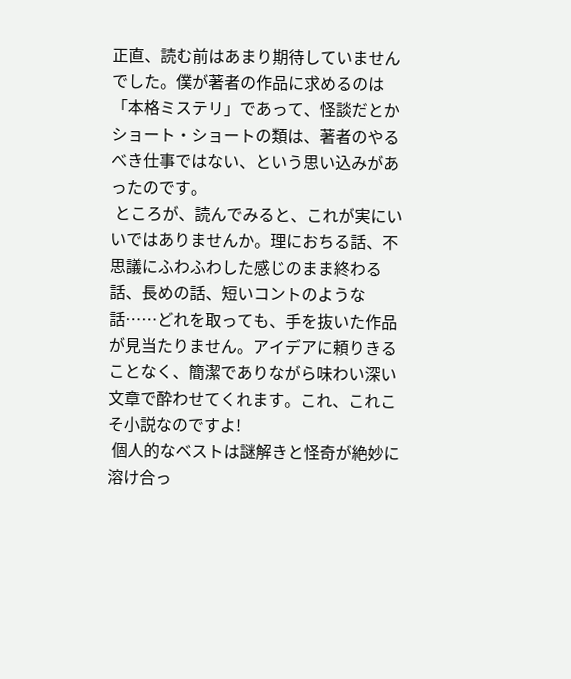正直、読む前はあまり期待していませんでした。僕が著者の作品に求めるのは「本格ミステリ」であって、怪談だとかショート・ショートの類は、著者のやるべき仕事ではない、という思い込みがあったのです。
 ところが、読んでみると、これが実にいいではありませんか。理におちる話、不思議にふわふわした感じのまま終わる話、長めの話、短いコントのような話……どれを取っても、手を抜いた作品が見当たりません。アイデアに頼りきることなく、簡潔でありながら味わい深い文章で酔わせてくれます。これ、これこそ小説なのですよ!
 個人的なベストは謎解きと怪奇が絶妙に溶け合っ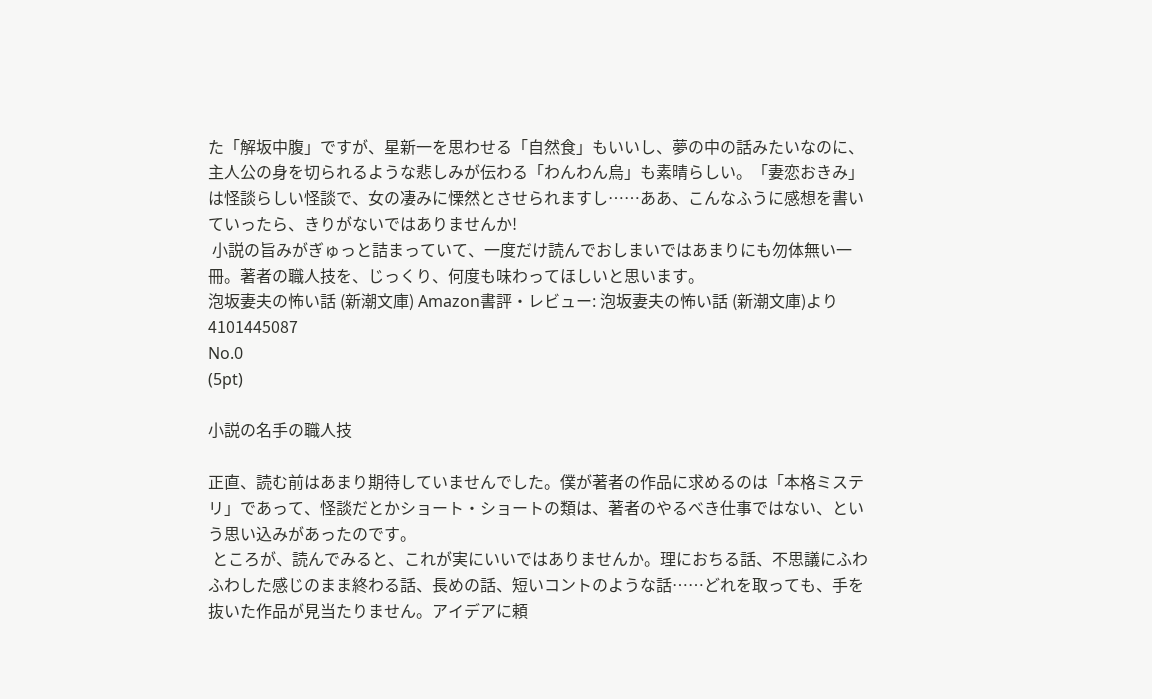た「解坂中腹」ですが、星新一を思わせる「自然食」もいいし、夢の中の話みたいなのに、主人公の身を切られるような悲しみが伝わる「わんわん烏」も素晴らしい。「妻恋おきみ」は怪談らしい怪談で、女の凄みに慄然とさせられますし……ああ、こんなふうに感想を書いていったら、きりがないではありませんか!
 小説の旨みがぎゅっと詰まっていて、一度だけ読んでおしまいではあまりにも勿体無い一冊。著者の職人技を、じっくり、何度も味わってほしいと思います。
泡坂妻夫の怖い話 (新潮文庫) Amazon書評・レビュー: 泡坂妻夫の怖い話 (新潮文庫)より
4101445087
No.0
(5pt)

小説の名手の職人技

正直、読む前はあまり期待していませんでした。僕が著者の作品に求めるのは「本格ミステリ」であって、怪談だとかショート・ショートの類は、著者のやるべき仕事ではない、という思い込みがあったのです。
 ところが、読んでみると、これが実にいいではありませんか。理におちる話、不思議にふわふわした感じのまま終わる話、長めの話、短いコントのような話……どれを取っても、手を抜いた作品が見当たりません。アイデアに頼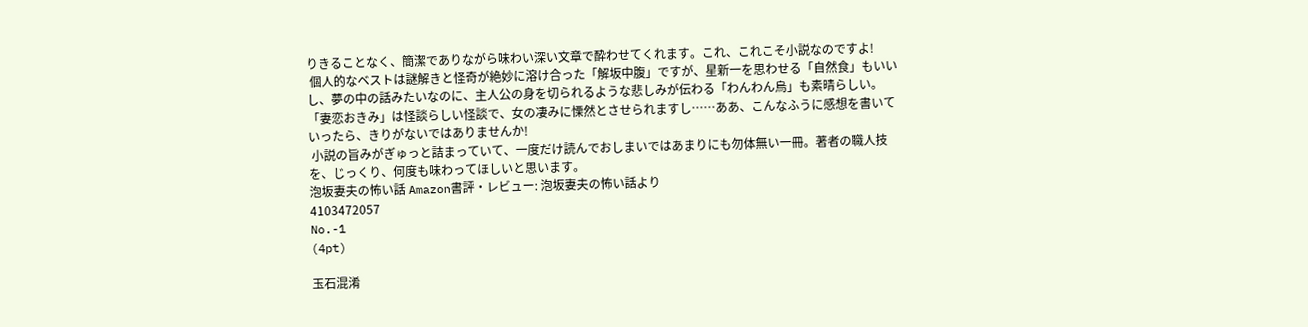りきることなく、簡潔でありながら味わい深い文章で酔わせてくれます。これ、これこそ小説なのですよ!
 個人的なベストは謎解きと怪奇が絶妙に溶け合った「解坂中腹」ですが、星新一を思わせる「自然食」もいいし、夢の中の話みたいなのに、主人公の身を切られるような悲しみが伝わる「わんわん烏」も素晴らしい。「妻恋おきみ」は怪談らしい怪談で、女の凄みに慄然とさせられますし……ああ、こんなふうに感想を書いていったら、きりがないではありませんか!
 小説の旨みがぎゅっと詰まっていて、一度だけ読んでおしまいではあまりにも勿体無い一冊。著者の職人技を、じっくり、何度も味わってほしいと思います。
泡坂妻夫の怖い話 Amazon書評・レビュー: 泡坂妻夫の怖い話より
4103472057
No.-1
(4pt)

玉石混淆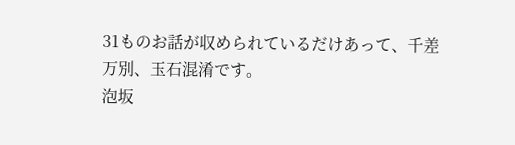31ものお話が収められているだけあって、千差万別、玉石混淆です。
泡坂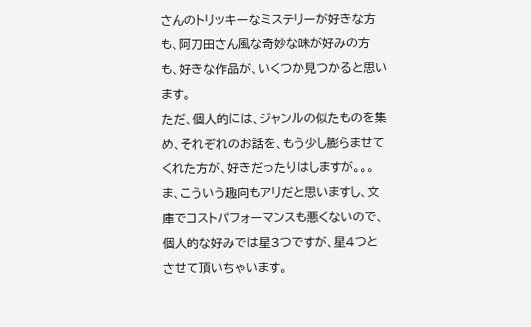さんのトリッキーなミステリーが好きな方も、阿刀田さん風な奇妙な味が好みの方も、好きな作品が、いくつか見つかると思います。
ただ、個人的には、ジャンルの似たものを集め、それぞれのお話を、もう少し膨らませてくれた方が、好きだったりはしますが。。。ま、こういう趣向もアリだと思いますし、文庫でコストパフォーマンスも悪くないので、個人的な好みでは星3つですが、星4つとさせて頂いちゃいます。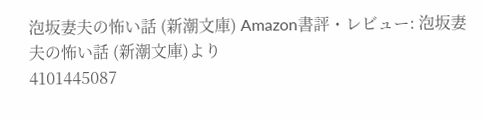泡坂妻夫の怖い話 (新潮文庫) Amazon書評・レビュー: 泡坂妻夫の怖い話 (新潮文庫)より
4101445087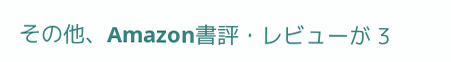その他、Amazon書評・レビューが 3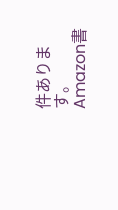件あります。
Amazon書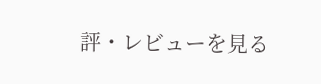評・レビューを見る